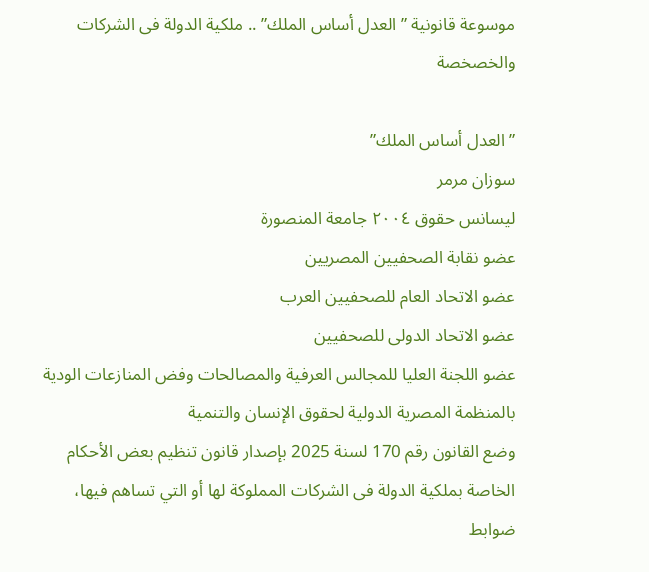موسوعة قانونية ” العدل أساس الملك” .. ملكية الدولة فى الشركات والخصخصة

” العدل أساس الملك”
سوزان مرمر
ليسانس حقوق ٢٠٠٤ جامعة المنصورة
عضو نقابة الصحفيين المصريين
عضو الاتحاد العام للصحفيين العرب
عضو الاتحاد الدولى للصحفيين
عضو اللجنة العليا للمجالس العرفية والمصالحات وفض المنازعات الودية بالمنظمة المصرية الدولية لحقوق الإنسان والتنمية
وضع القانون رقم 170 لسنة 2025 بإصدار قانون تنظيم بعض الأحكام الخاصة بملكية الدولة فى الشركات المملوكة لها أو التي تساهم فيها، ضوابط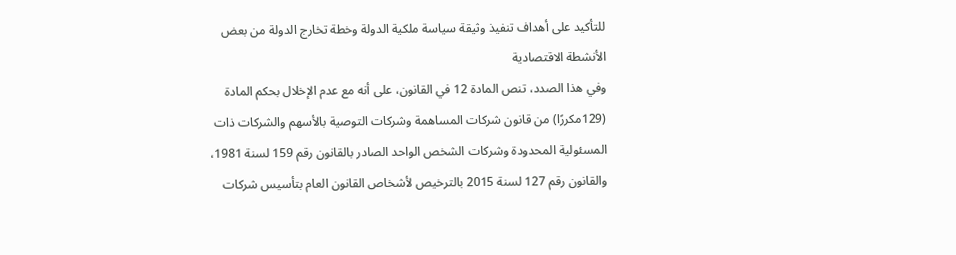للتأكيد على أهداف تنفيذ وثيقة سياسة ملكية الدولة وخطة تخارج الدولة من بعض الأنشطة الاقتصادية
وفي هذا الصدد، تنص المادة 12 في القانون، على أنه مع عدم الإخلال بحكم المادة (129مكررًا) من قانون شركات المساهمة وشركات التوصية بالأسهم والشركات ذات المسئولية المحدودة وشركات الشخص الواحد الصادر بالقانون رقم 159 لسنة 1981، والقانون رقم 127 لسنة 2015 بالترخيص لأشخاص القانون العام بتأسيس شركات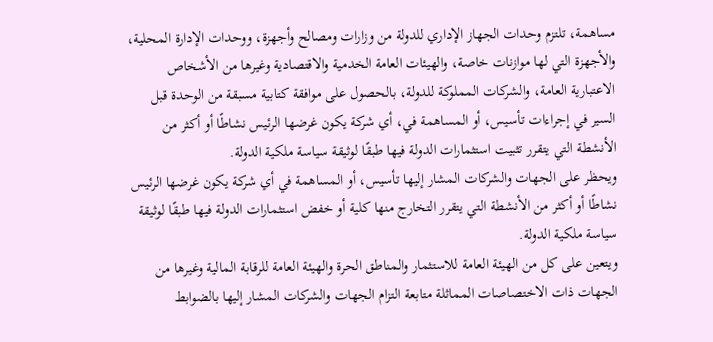مساهمة، تلتزم وحدات الجهاز الإداري للدولة من وزارات ومصالح وأجهزة، ووحدات الإدارة المحلية، والأجهزة التي لها موازنات خاصة، والهيئات العامة الخدمية والاقتصادية وغيرها من الأشخاص الاعتبارية العامة، والشركات المملوكة للدولة، بالحصول على موافقة كتابية مسبقة من الوحدة قبل السير في إجراءات تأسيس، أو المساهمة في، أي شركة يكون غرضها الرئيس نشاطًا أو أكثر من الأنشطة التي يتقرر تثبيت استثمارات الدولة فيها طبقًا لوثيقة سياسة ملكية الدولة.
ويحظر على الجهات والشركات المشار إليها تأسيس، أو المساهمة في أي شركة يكون غرضها الرئيس نشاطًا أو أكثر من الأنشطة التي يتقرر التخارج منها كلية أو خفض استثمارات الدولة فيها طبقًا لوثيقة سياسة ملكية الدولة.
ويتعين على كل من الهيئة العامة للاستثمار والمناطق الحرة والهيئة العامة للرقابة المالية وغيرها من الجهات ذات الاختصاصات المماثلة متابعة التزام الجهات والشركات المشار إليها بالضوابط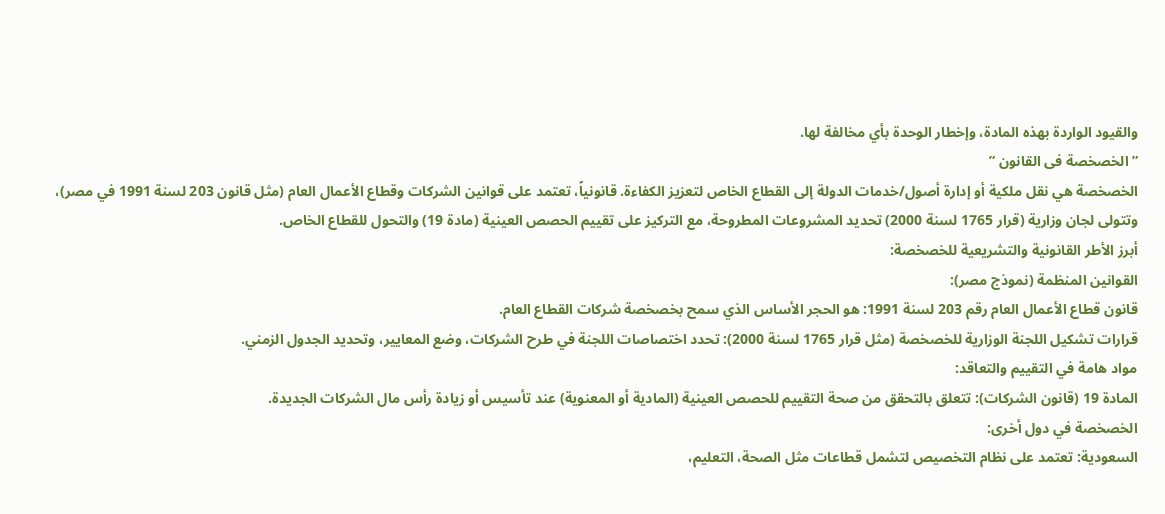والقيود الواردة بهذه المادة، وإخطار الوحدة بأي مخالفة لها.
” الخصخصة فى القانون ”
الخصخصة هي نقل ملكية أو إدارة أصول/خدمات الدولة إلى القطاع الخاص لتعزيز الكفاءة. قانونياً، تعتمد على قوانين الشركات وقطاع الأعمال العام (مثل قانون 203 لسنة 1991 في مصر)، وتتولى لجان وزارية (قرار 1765 لسنة 2000) تحديد المشروعات المطروحة، مع التركيز على تقييم الحصص العينية (مادة 19) والتحول للقطاع الخاص.
أبرز الأطر القانونية والتشريعية للخصخصة:
القوانين المنظمة (نموذج مصر):
قانون قطاع الأعمال العام رقم 203 لسنة 1991: هو الحجر الأساس الذي سمح بخصخصة شركات القطاع العام.
قرارات تشكيل اللجنة الوزارية للخصخصة (مثل قرار 1765 لسنة 2000): تحدد اختصاصات اللجنة في طرح الشركات، وضع المعايير، وتحديد الجدول الزمني.
مواد هامة في التقييم والتعاقد:
المادة 19 (قانون الشركات): تتعلق بالتحقق من صحة التقييم للحصص العينية (المادية أو المعنوية) عند تأسيس أو زيادة رأس مال الشركات الجديدة.
الخصخصة في دول أخرى:
السعودية: تعتمد على نظام التخصيص لتشمل قطاعات مثل الصحة، التعليم،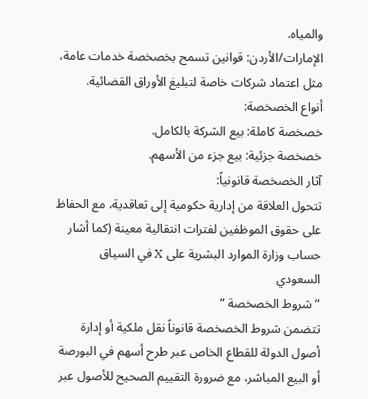والمياه.
الإمارات/الأردن: قوانين تسمح بخصخصة خدمات عامة، مثل اعتماد شركات خاصة لتبليغ الأوراق القضائية.
أنواع الخصخصة:
خصخصة كاملة: بيع الشركة بالكامل.
خصخصة جزئية: بيع جزء من الأسهم.
آثار الخصخصة قانونياً:
تتحول العلاقة من إدارية حكومية إلى تعاقدية، مع الحفاظ على حقوق الموظفين لفترات انتقالية معينة (كما أشار حساب وزارة الموارد البشرية على X في السياق السعودي
” شروط الخصخصة ”
تتضمن شروط الخصخصة قانوناً نقل ملكية أو إدارة أصول الدولة للقطاع الخاص عبر طرح أسهم في البورصة أو البيع المباشر، مع ضرورة التقييم الصحيح للأصول عبر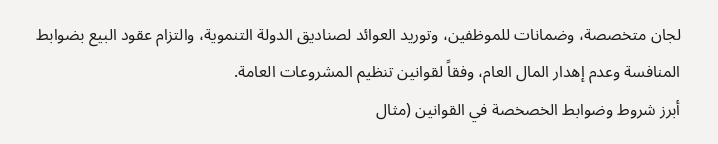لجان متخصصة، وضمانات للموظفين، وتوريد العوائد لصناديق الدولة التنموية، والتزام عقود البيع بضوابط المنافسة وعدم إهدار المال العام، وفقاً لقوانين تنظيم المشروعات العامة.
أبرز شروط وضوابط الخصخصة في القوانين (مثال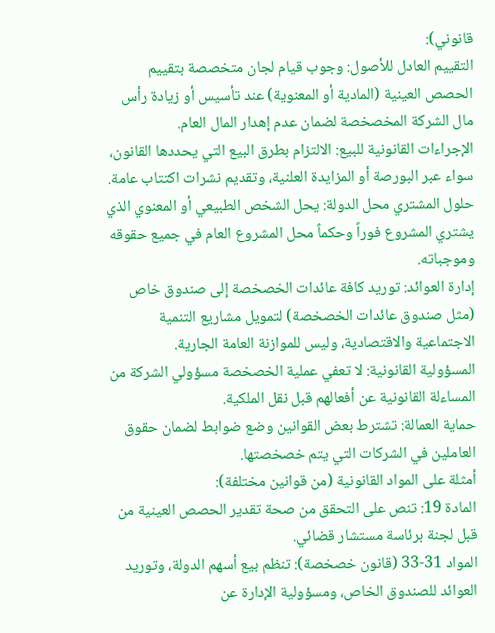قانوني):
التقييم العادل للأصول: وجوب قيام لجان متخصصة بتقييم الحصص العينية (المادية أو المعنوية) عند تأسيس أو زيادة رأس مال الشركة المخصخصة لضمان عدم إهدار المال العام.
الإجراءات القانونية للبيع: الالتزام بطرق البيع التي يحددها القانون، سواء عبر البورصة أو المزايدة العلنية، وتقديم نشرات اكتتاب عامة.
حلول المشتري محل الدولة: يحل الشخص الطبيعي أو المعنوي الذي يشتري المشروع فوراً وحكماً محل المشروع العام في جميع حقوقه وموجباته.
إدارة العوائد: توريد كافة عائدات الخصخصة إلى صندوق خاص (مثل صندوق عائدات الخصخصة) لتمويل مشاريع التنمية الاجتماعية والاقتصادية، وليس للموازنة العامة الجارية.
المسؤولية القانونية: لا تعفي عملية الخصخصة مسؤولي الشركة من المساءلة القانونية عن أفعالهم قبل نقل الملكية.
حماية العمالة: تشترط بعض القوانين وضع ضوابط لضمان حقوق العاملين في الشركات التي يتم خصخصتها.
أمثلة على المواد القانونية (من قوانين مختلفة):
المادة 19: تنص على التحقق من صحة تقدير الحصص العينية من قبل لجنة برئاسة مستشار قضائي.
المواد 31-33 (قانون خصخصة): تنظم بيع أسهم الدولة، وتوريد العوائد للصندوق الخاص، ومسؤولية الإدارة عن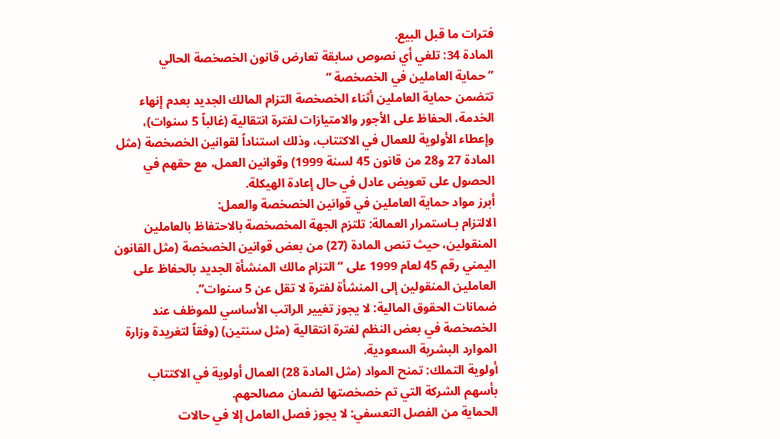فترات ما قبل البيع.
المادة 34: تلغي أي نصوص سابقة تعارض قانون الخصخصة الحالي
” حماية العاملين في الخصخصة ”
تتضمن حماية العاملين أثناء الخصخصة التزام المالك الجديد بعدم إنهاء الخدمة، الحفاظ على الأجور والامتيازات لفترة انتقالية (غالباً 5 سنوات)، وإعطاء الأولوية للعمال في الاكتتاب، وذلك استناداً لقوانين الخصخصة (مثل المادة 27 و28 من قانون 45 لسنة 1999) وقوانين العمل، مع حقهم في الحصول على تعويض عادل في حال إعادة الهيكلة.
أبرز مواد حماية العاملين في قوانين الخصخصة والعمل:
الالتزام بـاستمرار العمالة: تلتزم الجهة المخصخصة بالاحتفاظ بالعاملين المنقولين، حيث تنص المادة (27) من بعض قوانين الخصخصة (مثل القانون اليمني رقم 45 لعام 1999 على “التزام مالك المنشأة الجديد بالحفاظ على العاملين المنقولين إلى المنشأة لفترة لا تقل عن 5 سنوات”.
ضمانات الحقوق المالية: لا يجوز تغيير الراتب الأساسي للموظف عند الخصخصة في بعض النظم لفترة انتقالية (مثل سنتين) (وفقاً لتغريدة وزارة الموارد البشرية السعودية.
أولوية التملك: تمنح المواد (مثل المادة 28) العمال أولوية في الاكتتاب بأسهم الشركة التي تم خصخصتها لضمان مصالحهم.
الحماية من الفصل التعسفي: لا يجوز فصل العامل إلا في حالات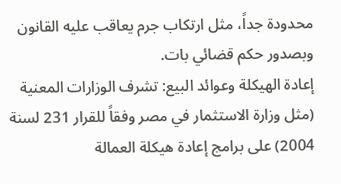محدودة جداً، مثل ارتكاب جرم يعاقب عليه القانون وبصدور حكم قضائي بات.
إعادة الهيكلة وعوائد البيع: تشرف الوزارات المعنية (مثل وزارة الاستثمار في مصر وفقاً للقرار 231 لسنة 2004) على برامج إعادة هيكلة العمالة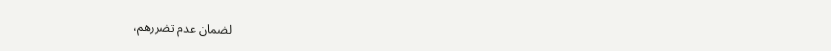لضمان عدم تضررهم،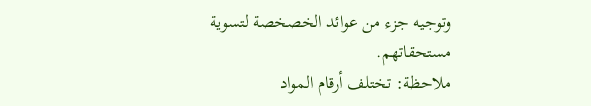وتوجيه جزء من عوائد الخصخصة لتسوية مستحقاتهم.
ملاحظة: تختلف أرقام المواد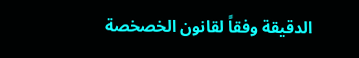الدقيقة وفقاً لقانون الخصخصة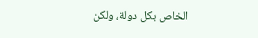الخاص بكل دولة، ولكن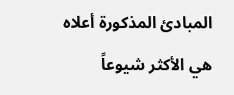المبادئ المذكورة أعلاه هي الأكثر شيوعاً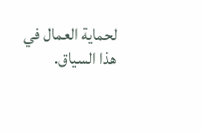لحماية العمال في هذا السياق.